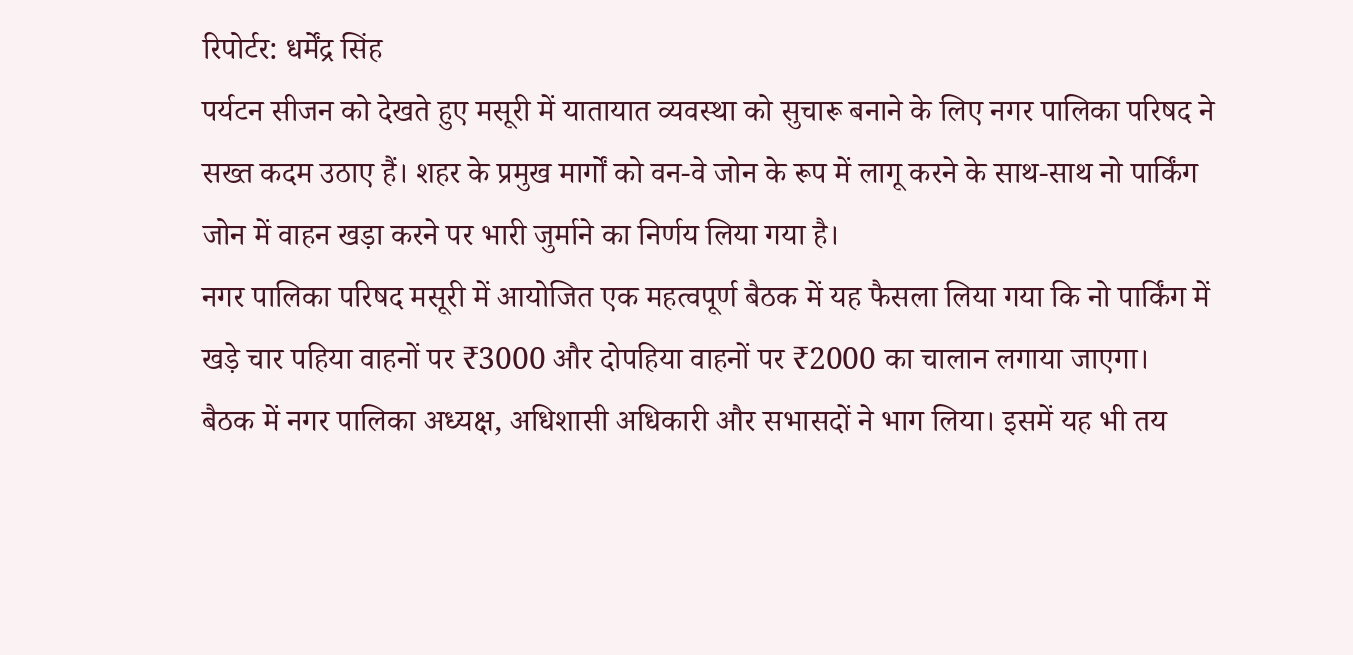रिपोर्टर: धर्मेंद्र सिंह
पर्यटन सीजन को देखते हुए मसूरी में यातायात व्यवस्था को सुचारू बनाने के लिए नगर पालिका परिषद ने सख्त कदम उठाए हैं। शहर के प्रमुख मार्गों को वन-वे जोन के रूप में लागू करने के साथ-साथ नो पार्किंग जोन में वाहन खड़ा करने पर भारी जुर्माने का निर्णय लिया गया है।
नगर पालिका परिषद मसूरी में आयोजित एक महत्वपूर्ण बैठक में यह फैसला लिया गया कि नो पार्किंग में खड़े चार पहिया वाहनों पर ₹3000 और दोपहिया वाहनों पर ₹2000 का चालान लगाया जाएगा।
बैठक में नगर पालिका अध्यक्ष, अधिशासी अधिकारी और सभासदों ने भाग लिया। इसमें यह भी तय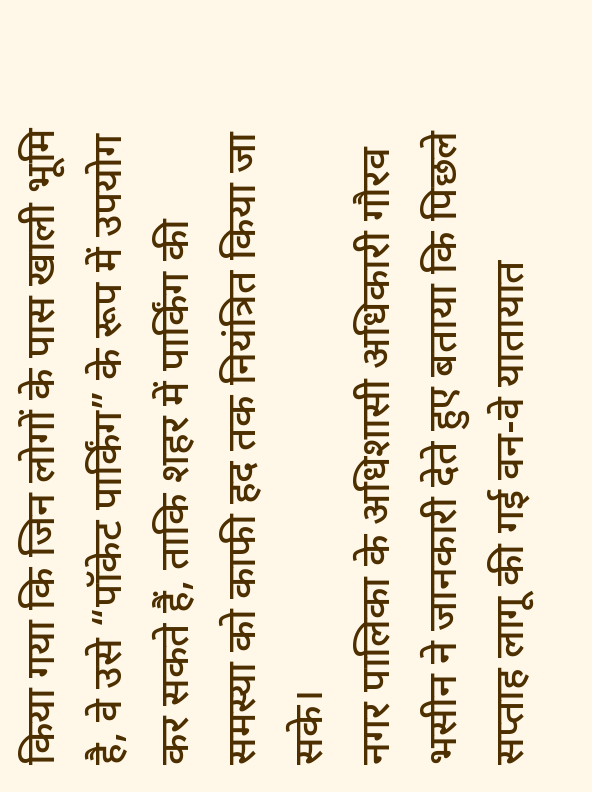किया गया कि जिन लोगों के पास खाली भूमि है, वे उसे “पॉकेट पार्किंग” के रूप में उपयोग कर सकते हैं, ताकि शहर में पार्किंग की समस्या को काफी हद तक नियंत्रित किया जा सके।
नगर पालिका के अधिशासी अधिकारी गौरव भसीन ने जानकारी देते हुए बताया कि पिछले सप्ताह लागू की गई वन-वे यातायात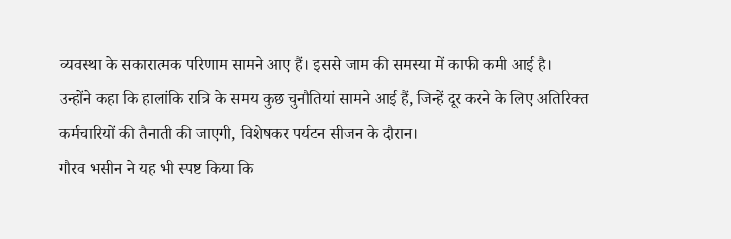व्यवस्था के सकारात्मक परिणाम सामने आए हैं। इससे जाम की समस्या में काफी कमी आई है।
उन्होंने कहा कि हालांकि रात्रि के समय कुछ चुनौतियां सामने आई हैं, जिन्हें दूर करने के लिए अतिरिक्त कर्मचारियों की तैनाती की जाएगी, विशेषकर पर्यटन सीजन के दौरान।
गौरव भसीन ने यह भी स्पष्ट किया कि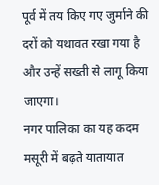पूर्व में तय किए गए जुर्माने की दरों को यथावत रखा गया है और उन्हें सख्ती से लागू किया जाएगा।
नगर पालिका का यह कदम मसूरी में बढ़ते यातायात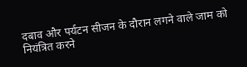दबाव और पर्यटन सीजन के दौरान लगने वाले जाम को नियंत्रित करने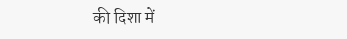की दिशा में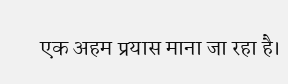एक अहम प्रयास माना जा रहा है।